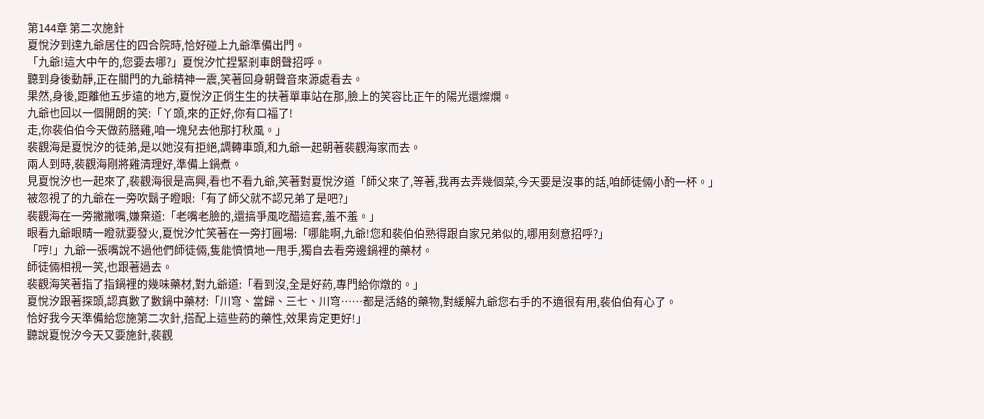第144章 第二次施針
夏悅汐到達九爺居住的四合院時,恰好碰上九爺準備出門。
「九爺!這大中午的,您要去哪?」夏悅汐忙捏緊剎車朗聲招呼。
聽到身後動靜,正在關門的九爺精神一震,笑著回身朝聲音來源處看去。
果然,身後,距離他五步遠的地方,夏悅汐正俏生生的扶著單車站在那,臉上的笑容比正午的陽光還燦爛。
九爺也回以一個開朗的笑:「丫頭,來的正好,你有口福了!
走,你裴伯伯今天做葯膳雞,咱一塊兒去他那打秋風。」
裴觀海是夏悅汐的徒弟,是以她沒有拒絕,調轉車頭,和九爺一起朝著裴觀海家而去。
兩人到時,裴觀海剛將雞清理好,準備上鍋煮。
見夏悅汐也一起來了,裴觀海很是高興,看也不看九爺,笑著對夏悅汐道「師父來了,等著,我再去弄幾個菜,今天要是沒事的話,咱師徒倆小酌一杯。」
被忽視了的九爺在一旁吹鬍子瞪眼:「有了師父就不認兄弟了是吧?」
裴觀海在一旁撇撇嘴,嫌棄道:「老嘴老臉的,還搞爭風吃醋這套,羞不羞。」
眼看九爺眼睛一瞪就要發火,夏悅汐忙笑著在一旁打圓場:「哪能啊,九爺!您和裴伯伯熟得跟自家兄弟似的,哪用刻意招呼?」
「哼!」九爺一張嘴說不過他們師徒倆,隻能憤憤地一甩手,獨自去看旁邊鍋裡的藥材。
師徒倆相視一笑,也跟著過去。
裴觀海笑著指了指鍋裡的幾味藥材,對九爺道:「看到沒,全是好葯,專門給你燉的。」
夏悅汐跟著探頭,認真數了數鍋中藥材:「川穹、當歸、三七、川穹……都是活絡的藥物,對緩解九爺您右手的不適很有用,裴伯伯有心了。
恰好我今天準備給您施第二次針,搭配上這些葯的藥性,效果肯定更好!」
聽說夏悅汐今天又要施針,裴觀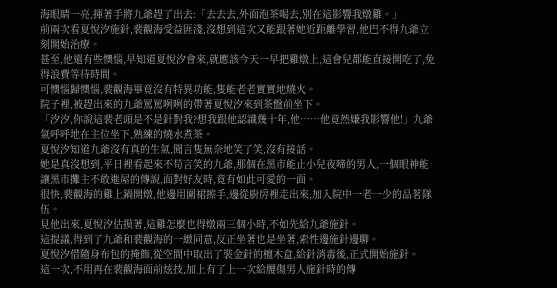海眼睛一亮,揮著手將九爺趕了出去:「去去去,外面泡茶喝去,別在這影響我燉雞。」
前兩次看夏悅汐施針,裴觀海受益匪淺,沒想到這次又能跟著她近距離學習,他巴不得九爺立刻開始治療。
甚至,他還有些懊惱,早知道夏悅汐會來,就應該今天一早把雞燉上,這會兒都能直接開吃了,免得浪費等待時間。
可懊惱歸懊惱,裴觀海畢竟沒有特異功能,隻能老老實實地燒火。
院子裡,被趕出來的九爺罵罵咧咧的帶著夏悅汐來到茶盤前坐下。
「汐汐,你說這裴老頭是不是針對我?想我跟他認識幾十年,他……他竟然嫌我影響他!」九爺氣呼呼地在主位坐下,熟練的燒水煮茶。
夏悅汐知道九爺沒有真的生氣,聞言隻無奈地笑了笑,沒有接話。
她是真沒想到,平日裡看起來不苟言笑的九爺,那個在黑市能止小兒夜啼的男人,一個眼神能讓黑市攤主不敢進屋的傳說,面對好友時,竟有如此可愛的一面。
很快,裴觀海的雞上鍋開燉,他邊用圍裙擦手,邊從廚房裡走出來,加入院中一老一少的品茗隊伍。
見他出來,夏悅汐估摸著,這雞怎麼也得燉兩三個小時,不如先給九爺施針。
這提議,得到了九爺和裴觀海的一緻同意,反正坐著也是坐著,索性邊施針邊聊。
夏悅汐借隨身布包的掩飾,從空間中取出了裝金針的檀木盒,給針消毒後,正式開始施針。
這一次,不用再在裴觀海面前炫技,加上有了上一次給腰傷男人施針時的傳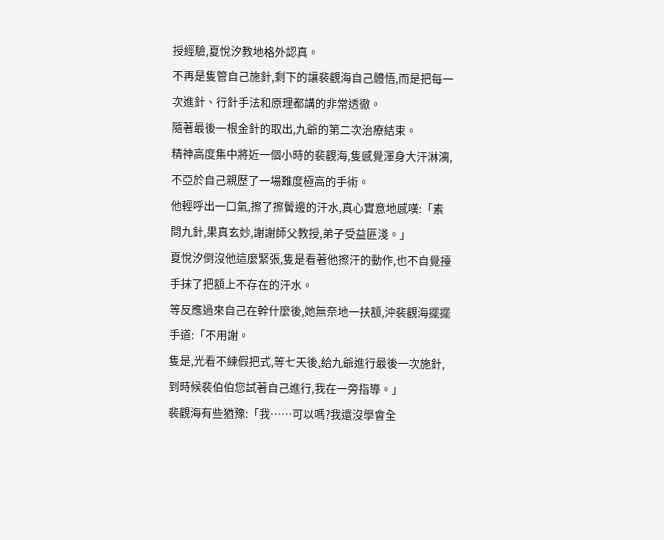授經驗,夏悅汐教地格外認真。
不再是隻管自己施針,剩下的讓裴觀海自己體悟,而是把每一次進針、行針手法和原理都講的非常透徹。
隨著最後一根金針的取出,九爺的第二次治療結束。
精神高度集中將近一個小時的裴觀海,隻感覺渾身大汗淋漓,不亞於自己親歷了一場難度極高的手術。
他輕呼出一口氣,擦了擦鬢邊的汗水,真心實意地感嘆:「素問九針,果真玄妙,謝謝師父教授,弟子受益匪淺。」
夏悅汐倒沒他這麼緊張,隻是看著他擦汗的動作,也不自覺擡手抹了把額上不存在的汗水。
等反應過來自己在幹什麼後,她無奈地一扶額,沖裴觀海擺擺手道:「不用謝。
隻是,光看不練假把式,等七天後,給九爺進行最後一次施針,到時候裴伯伯您試著自己進行,我在一旁指導。」
裴觀海有些猶豫:「我……可以嗎?我還沒學會全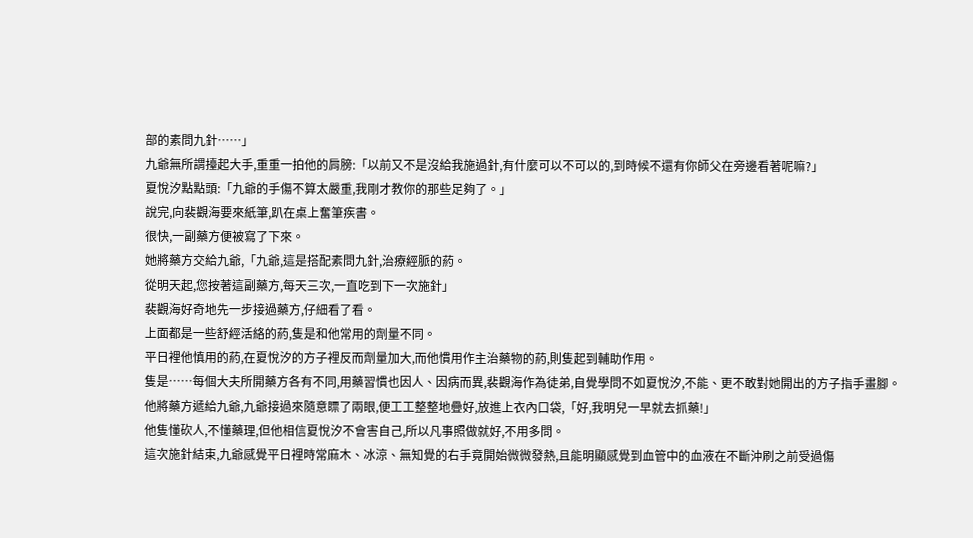部的素問九針……」
九爺無所謂擡起大手,重重一拍他的肩膀:「以前又不是沒給我施過針,有什麼可以不可以的,到時候不還有你師父在旁邊看著呢嘛?」
夏悅汐點點頭:「九爺的手傷不算太嚴重,我剛才教你的那些足夠了。」
說完,向裴觀海要來紙筆,趴在桌上奮筆疾書。
很快,一副藥方便被寫了下來。
她將藥方交給九爺,「九爺,這是搭配素問九針,治療經脈的葯。
從明天起,您按著這副藥方,每天三次,一直吃到下一次施針」
裴觀海好奇地先一步接過藥方,仔細看了看。
上面都是一些舒經活絡的葯,隻是和他常用的劑量不同。
平日裡他慎用的葯,在夏悅汐的方子裡反而劑量加大,而他慣用作主治藥物的葯,則隻起到輔助作用。
隻是……每個大夫所開藥方各有不同,用藥習慣也因人、因病而異,裴觀海作為徒弟,自覺學問不如夏悅汐,不能、更不敢對她開出的方子指手畫腳。
他將藥方遞給九爺,九爺接過來隨意瞟了兩眼,便工工整整地疊好,放進上衣內口袋,「好,我明兒一早就去抓藥!」
他隻懂砍人,不懂藥理,但他相信夏悅汐不會害自己,所以凡事照做就好,不用多問。
這次施針結束,九爺感覺平日裡時常麻木、冰涼、無知覺的右手竟開始微微發熱,且能明顯感覺到血管中的血液在不斷沖刷之前受過傷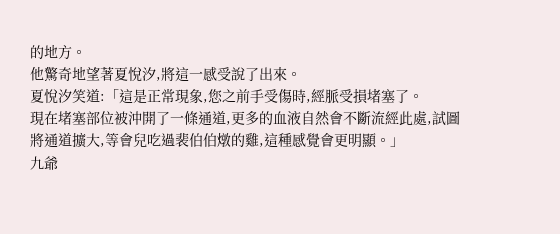的地方。
他驚奇地望著夏悅汐,將這一感受說了出來。
夏悅汐笑道:「這是正常現象,您之前手受傷時,經脈受損堵塞了。
現在堵塞部位被沖開了一條通道,更多的血液自然會不斷流經此處,試圖將通道擴大,等會兒吃過裴伯伯燉的雞,這種感覺會更明顯。」
九爺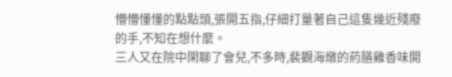懵懵懂懂的點點頭,張開五指,仔細打量著自己這隻幾近殘廢的手,不知在想什麼。
三人又在院中閑聊了會兒,不多時,裴觀海燉的葯膳雞香味開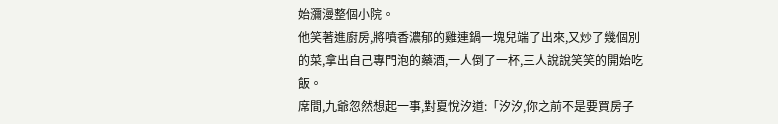始瀰漫整個小院。
他笑著進廚房,將噴香濃郁的雞連鍋一塊兒端了出來,又炒了幾個別的菜,拿出自己專門泡的藥酒,一人倒了一杯,三人說說笑笑的開始吃飯。
席間,九爺忽然想起一事,對夏悅汐道:「汐汐,你之前不是要買房子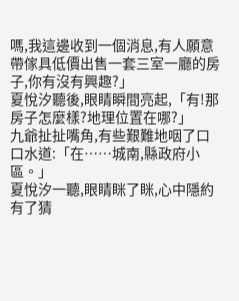嗎,我這邊收到一個消息,有人願意帶傢具低價出售一套三室一廳的房子,你有沒有興趣?」
夏悅汐聽後,眼睛瞬間亮起,「有!那房子怎麼樣?地理位置在哪?」
九爺扯扯嘴角,有些艱難地咽了口口水道:「在……城南,縣政府小區。」
夏悅汐一聽,眼睛眯了眯,心中隱約有了猜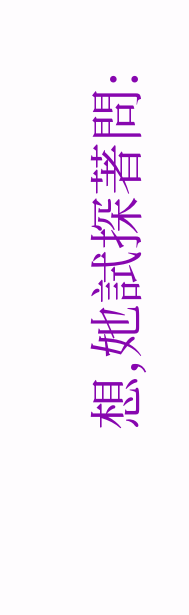想,她試探著問: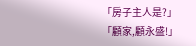「房子主人是?」
「顧家,顧永盛!」